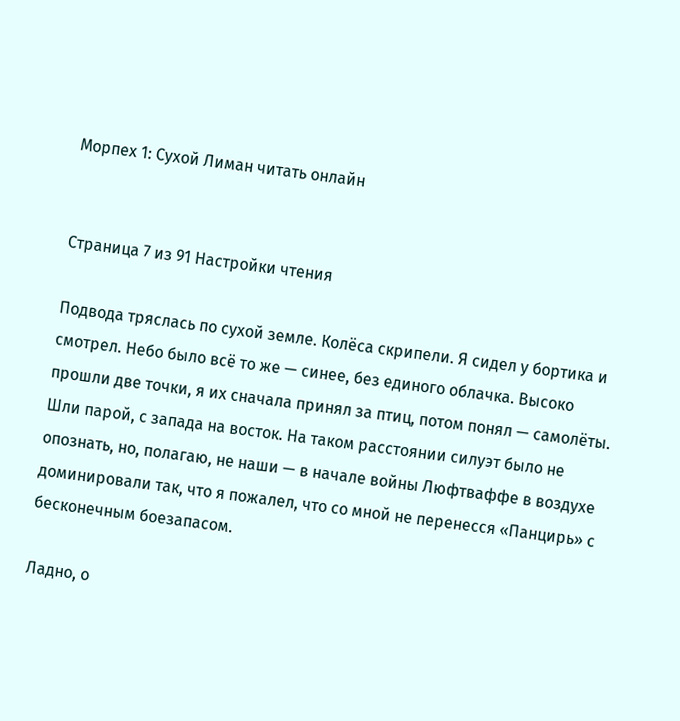Морпех 1: Сухой Лиман читать онлайн


Страница 7 из 91 Настройки чтения

Подвода тряслась по сухой земле. Колёса скрипели. Я сидел у бортика и смотрел. Небо было всё то же — синее, без единого облачка. Высоко прошли две точки, я их сначала принял за птиц, потом понял — самолёты. Шли парой, с запада на восток. На таком расстоянии силуэт было не опознать, но, полагаю, не наши — в начале войны Люфтваффе в воздухе доминировали так, что я пожалел, что со мной не перенесся «Панцирь» с бесконечным боезапасом.

Ладно, о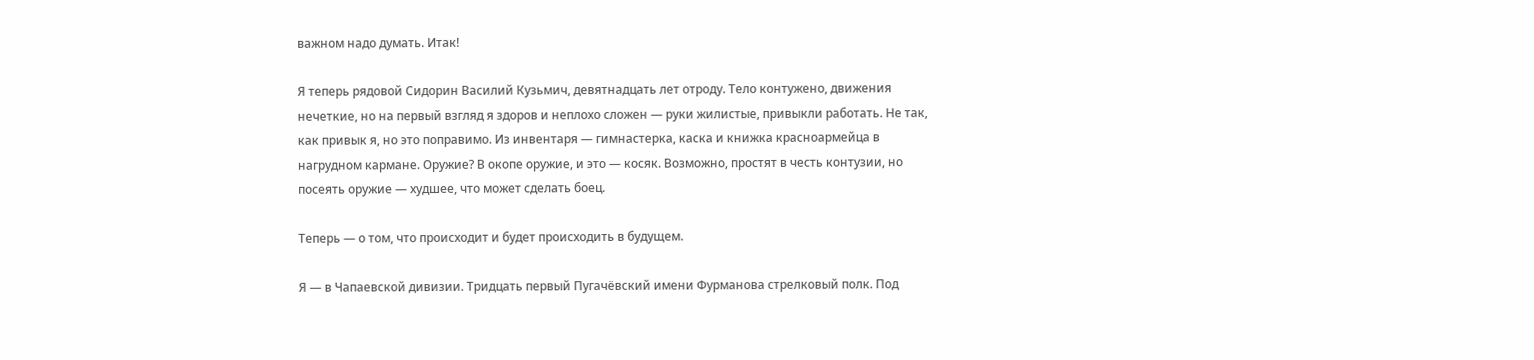важном надо думать. Итак!

Я теперь рядовой Сидорин Василий Кузьмич, девятнадцать лет отроду. Тело контужено, движения нечеткие, но на первый взгляд я здоров и неплохо сложен — руки жилистые, привыкли работать. Не так, как привык я, но это поправимо. Из инвентаря — гимнастерка, каска и книжка красноармейца в нагрудном кармане. Оружие? В окопе оружие, и это — косяк. Возможно, простят в честь контузии, но посеять оружие — худшее, что может сделать боец.

Теперь — о том, что происходит и будет происходить в будущем.

Я — в Чапаевской дивизии. Тридцать первый Пугачёвский имени Фурманова стрелковый полк. Под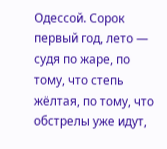Одессой. Сорок первый год, лето — судя по жаре, по тому, что степь жёлтая, по тому, что обстрелы уже идут,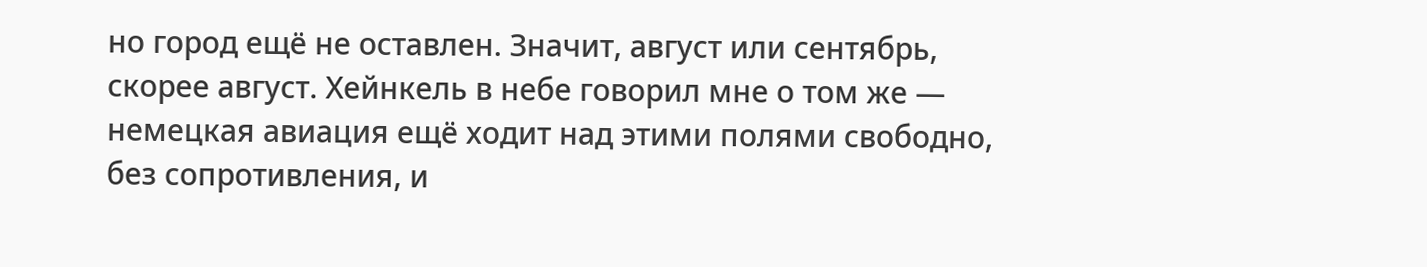но город ещё не оставлен. Значит, август или сентябрь, скорее август. Хейнкель в небе говорил мне о том же — немецкая авиация ещё ходит над этими полями свободно, без сопротивления, и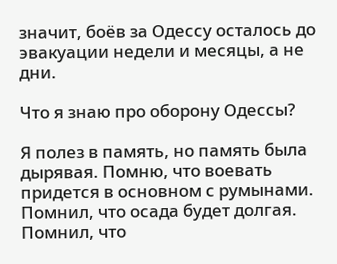значит, боёв за Одессу осталось до эвакуации недели и месяцы, а не дни.

Что я знаю про оборону Одессы?

Я полез в память, но память была дырявая. Помню, что воевать придется в основном с румынами. Помнил, что осада будет долгая. Помнил, что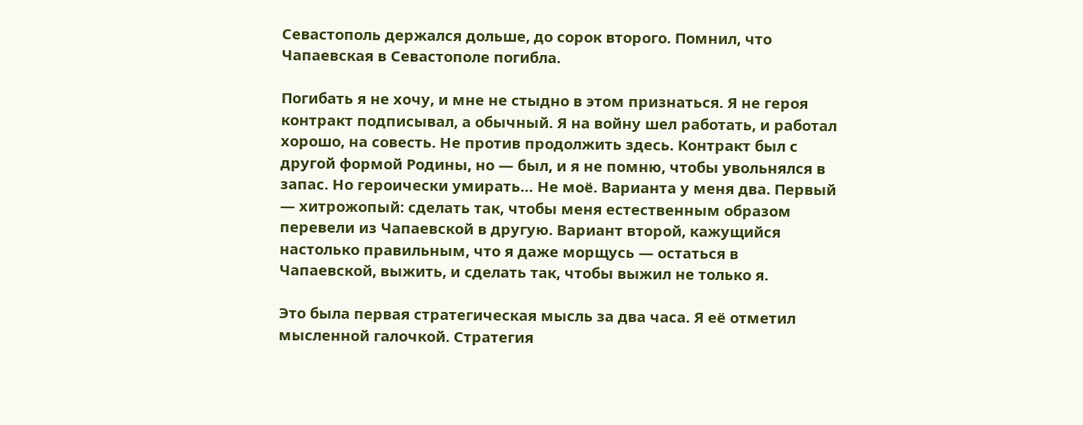Севастополь держался дольше, до сорок второго. Помнил, что Чапаевская в Севастополе погибла.

Погибать я не хочу, и мне не стыдно в этом признаться. Я не героя контракт подписывал, а обычный. Я на войну шел работать, и работал хорошо, на совесть. Не против продолжить здесь. Контракт был с другой формой Родины, но — был, и я не помню, чтобы увольнялся в запас. Но героически умирать… Не моё. Варианта у меня два. Первый — хитрожопый: сделать так, чтобы меня естественным образом перевели из Чапаевской в другую. Вариант второй, кажущийся настолько правильным, что я даже морщусь — остаться в Чапаевской, выжить, и сделать так, чтобы выжил не только я.

Это была первая стратегическая мысль за два часа. Я её отметил мысленной галочкой. Стратегия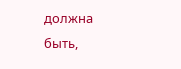должна быть,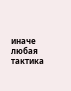иначе любая тактика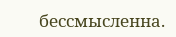бессмысленна.